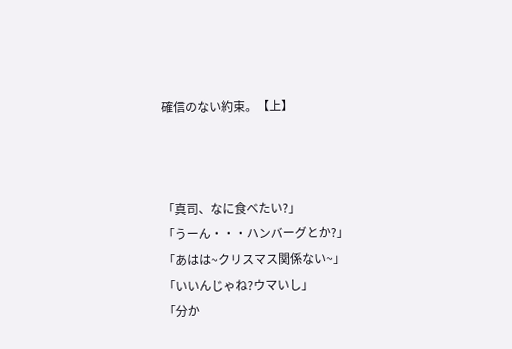確信のない約束。【上】



「真司、なに食べたい?」
「うーん・・・ハンバーグとか?」
「あはは~クリスマス関係ない~」
「いいんじゃね?ウマいし」
「分か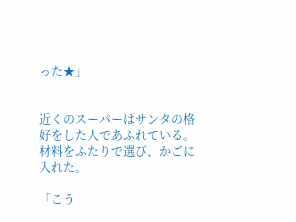った★」


近くのスーパーはサンタの格好をした人であふれている。
材料をふたりで選び、かごに入れた。

「こう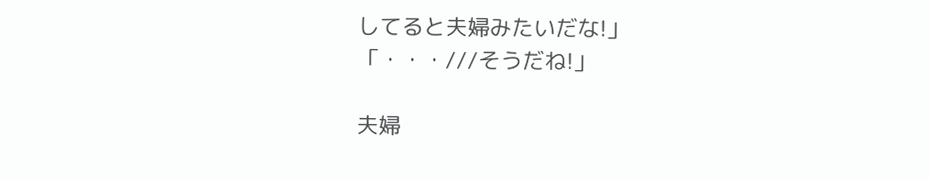してると夫婦みたいだな!」
「・・・///そうだね!」

夫婦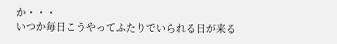か・・・
いつか毎日こうやってふたりでいられる日が来る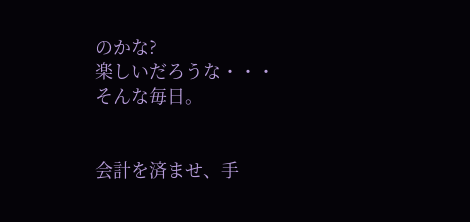のかな?
楽しいだろうな・・・
そんな毎日。


会計を済ませ、手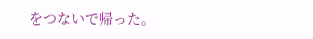をつないで帰った。